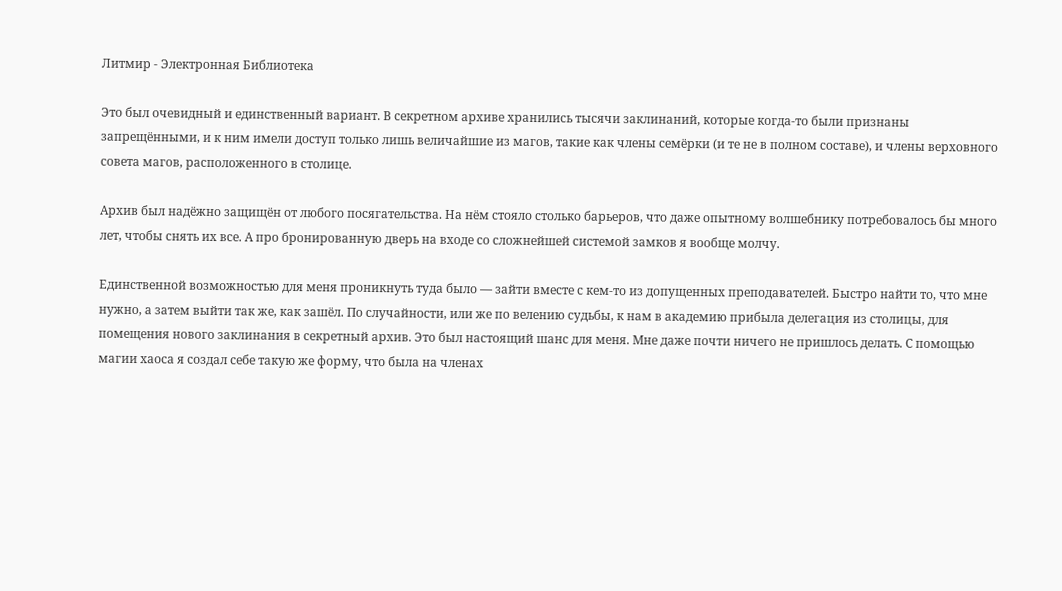Литмир - Электронная Библиотека

Это был очевидный и единственный вариант. В секретном архиве хранились тысячи заклинаний, которые когда-то были признаны запрещёнными, и к ним имели доступ только лишь величайшие из магов, такие как члены семёрки (и те не в полном составе), и члены верховного совета магов, расположенного в столице.

Архив был надёжно защищён от любого посягательства. На нём стояло столько барьеров, что даже опытному волшебнику потребовалось бы много лет, чтобы снять их все. А про бронированную дверь на входе со сложнейшей системой замков я вообще молчу.

Единственной возможностью для меня проникнуть туда было — зайти вместе с кем-то из допущенных преподавателей. Быстро найти то, что мне нужно, а затем выйти так же, как зашёл. По случайности, или же по велению судьбы, к нам в академию прибыла делегация из столицы, для помещения нового заклинания в секретный архив. Это был настоящий шанс для меня. Мне даже почти ничего не пришлось делать. С помощью магии хаоса я создал себе такую же форму, что была на членах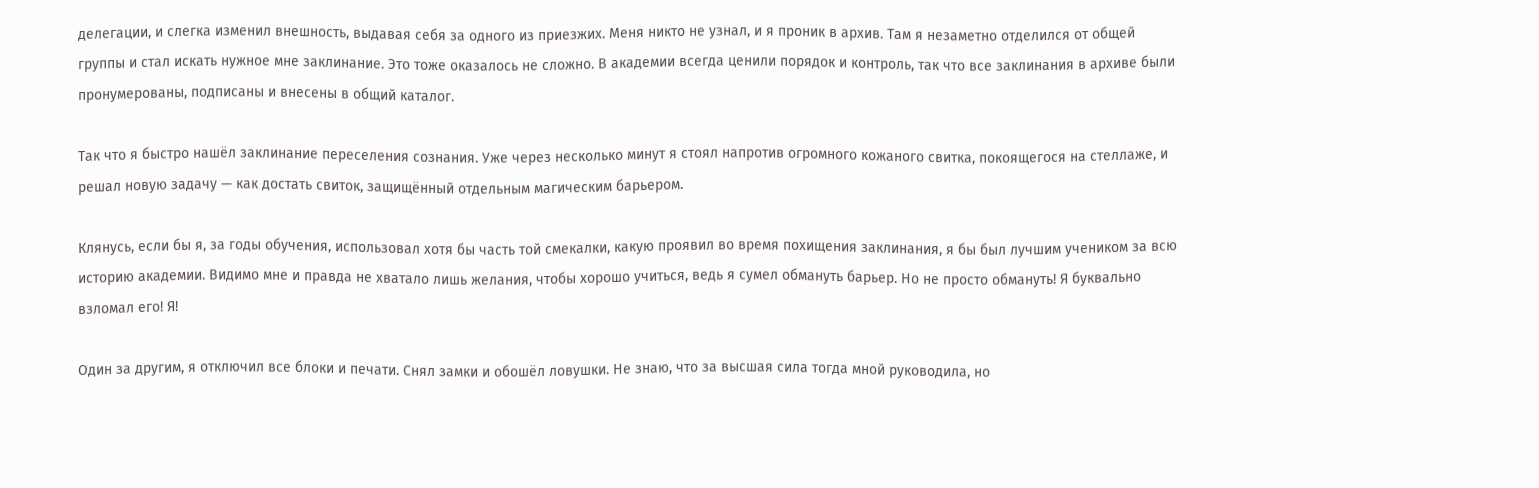делегации, и слегка изменил внешность, выдавая себя за одного из приезжих. Меня никто не узнал, и я проник в архив. Там я незаметно отделился от общей группы и стал искать нужное мне заклинание. Это тоже оказалось не сложно. В академии всегда ценили порядок и контроль, так что все заклинания в архиве были пронумерованы, подписаны и внесены в общий каталог.

Так что я быстро нашёл заклинание переселения сознания. Уже через несколько минут я стоял напротив огромного кожаного свитка, покоящегося на стеллаже, и решал новую задачу — как достать свиток, защищённый отдельным магическим барьером.

Клянусь, если бы я, за годы обучения, использовал хотя бы часть той смекалки, какую проявил во время похищения заклинания, я бы был лучшим учеником за всю историю академии. Видимо мне и правда не хватало лишь желания, чтобы хорошо учиться, ведь я сумел обмануть барьер. Но не просто обмануть! Я буквально взломал его! Я!

Один за другим, я отключил все блоки и печати. Снял замки и обошёл ловушки. Не знаю, что за высшая сила тогда мной руководила, но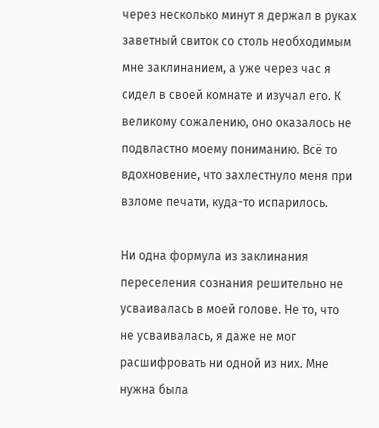через несколько минут я держал в руках заветный свиток со столь необходимым мне заклинанием, а уже через час я сидел в своей комнате и изучал его. К великому сожалению, оно оказалось не подвластно моему пониманию. Всё то вдохновение, что захлестнуло меня при взломе печати, куда-то испарилось.

Ни одна формула из заклинания переселения сознания решительно не усваивалась в моей голове. Не то, что не усваивалась, я даже не мог расшифровать ни одной из них. Мне нужна была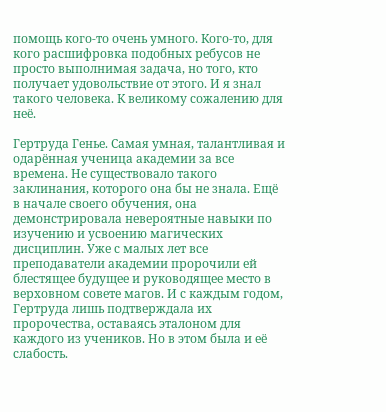помощь кого-то очень умного. Кого-то, для кого расшифровка подобных ребусов не просто выполнимая задача, но того, кто получает удовольствие от этого. И я знал такого человека. К великому сожалению для неё.

Гертруда Генье. Самая умная, талантливая и одарённая ученица академии за все времена. Не существовало такого заклинания, которого она бы не знала. Ещё в начале своего обучения, она демонстрировала невероятные навыки по изучению и усвоению магических дисциплин. Уже с малых лет все преподаватели академии пророчили ей блестящее будущее и руководящее место в верховном совете магов. И с каждым годом, Гертруда лишь подтверждала их пророчества, оставаясь эталоном для каждого из учеников. Но в этом была и её слабость.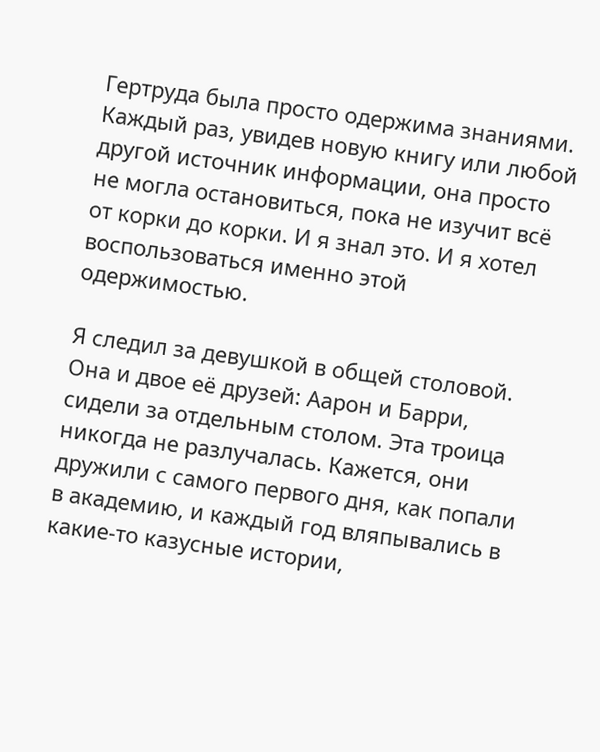Гертруда была просто одержима знаниями. Каждый раз, увидев новую книгу или любой другой источник информации, она просто не могла остановиться, пока не изучит всё от корки до корки. И я знал это. И я хотел воспользоваться именно этой одержимостью.

Я следил за девушкой в общей столовой. Она и двое её друзей: Аарон и Барри, сидели за отдельным столом. Эта троица никогда не разлучалась. Кажется, они дружили с самого первого дня, как попали в академию, и каждый год вляпывались в какие-то казусные истории,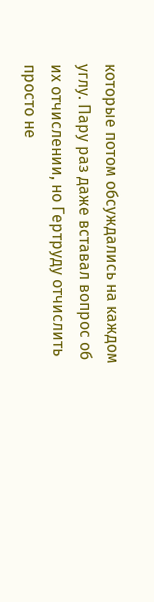которые потом обсуждались на каждом углу. Пару раз даже вставал вопрос об их отчислении, но Гертруду отчислить просто не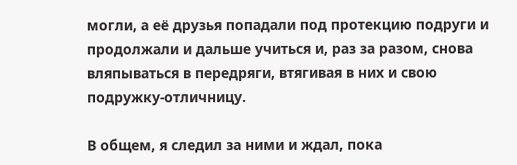могли, а её друзья попадали под протекцию подруги и продолжали и дальше учиться и, раз за разом, снова вляпываться в передряги, втягивая в них и свою подружку-отличницу.

В общем, я следил за ними и ждал, пока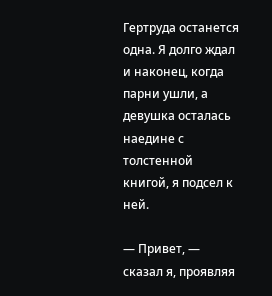Гертруда останется одна. Я долго ждал и наконец, когда парни ушли, а девушка осталась наедине с толстенной книгой, я подсел к ней.

— Привет, — сказал я, проявляя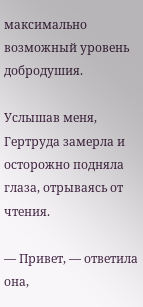максимально возможный уровень добродушия.

Услышав меня, Гертруда замерла и осторожно подняла глаза, отрываясь от чтения.

— Привет, — ответила она,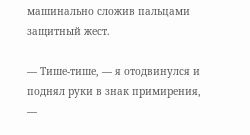машинально сложив пальцами защитный жест.

— Тише-тише, — я отодвинулся и поднял руки в знак примирения, —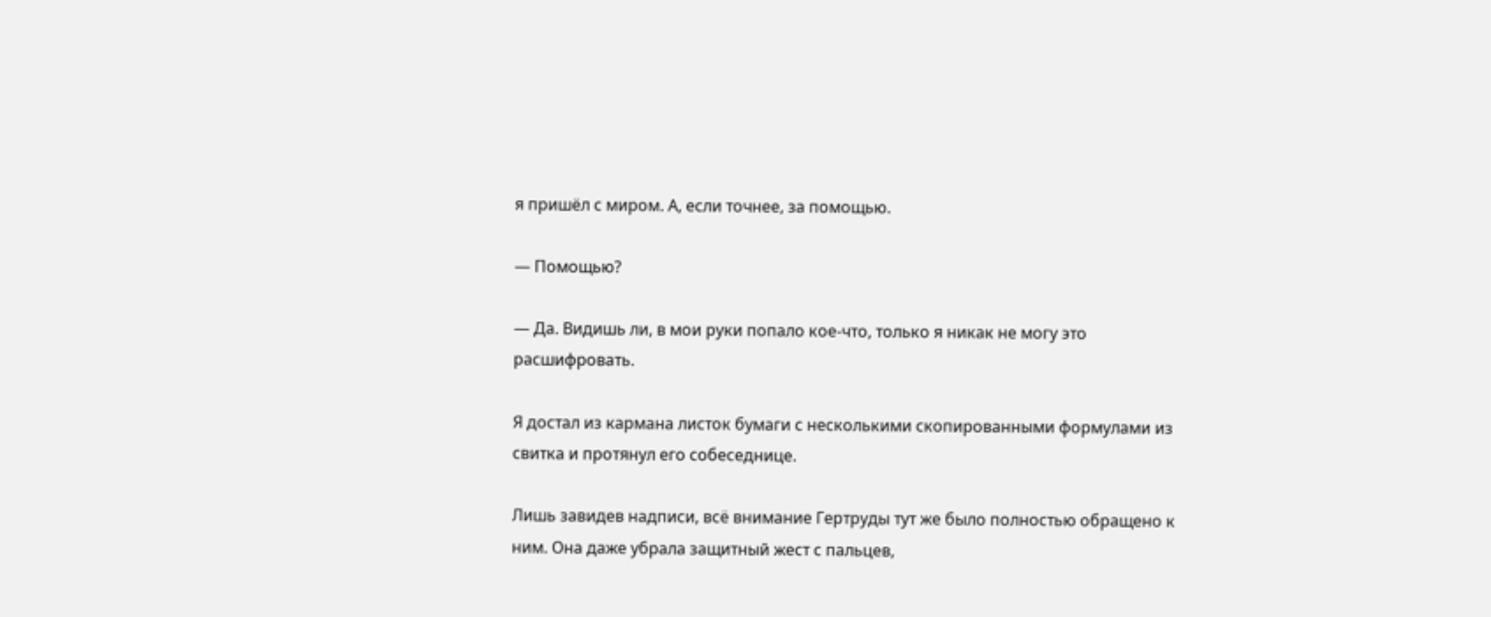я пришёл с миром. А, если точнее, за помощью.

— Помощью?

— Да. Видишь ли, в мои руки попало кое-что, только я никак не могу это расшифровать.

Я достал из кармана листок бумаги с несколькими скопированными формулами из свитка и протянул его собеседнице.

Лишь завидев надписи, всё внимание Гертруды тут же было полностью обращено к ним. Она даже убрала защитный жест с пальцев,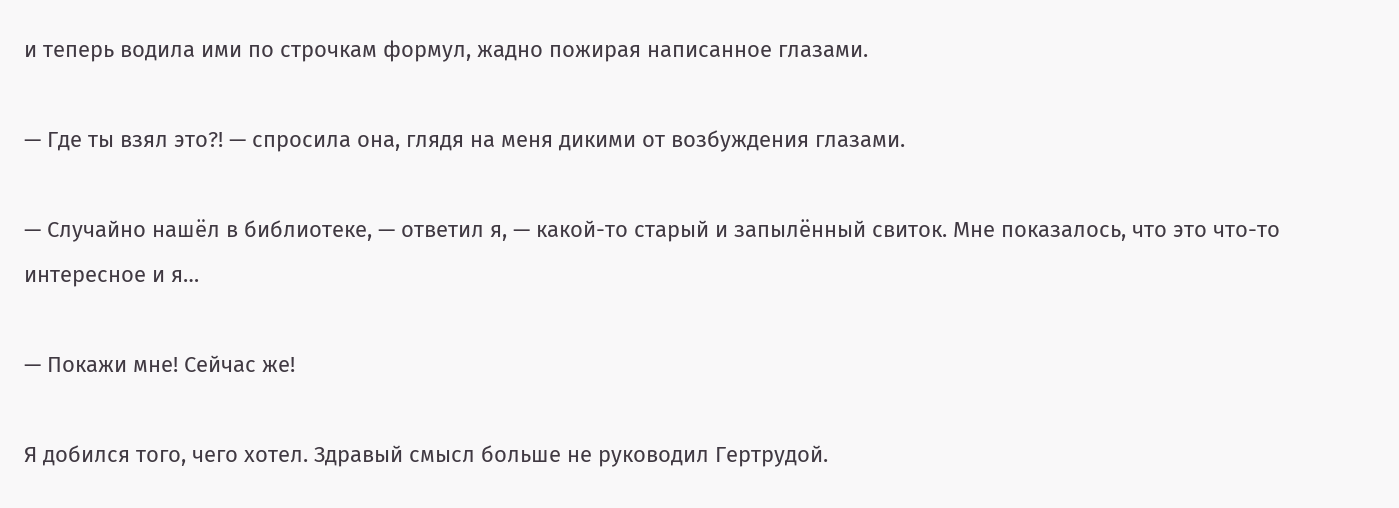и теперь водила ими по строчкам формул, жадно пожирая написанное глазами.

— Где ты взял это?! — спросила она, глядя на меня дикими от возбуждения глазами.

— Случайно нашёл в библиотеке, — ответил я, — какой-то старый и запылённый свиток. Мне показалось, что это что-то интересное и я…

— Покажи мне! Сейчас же!

Я добился того, чего хотел. Здравый смысл больше не руководил Гертрудой.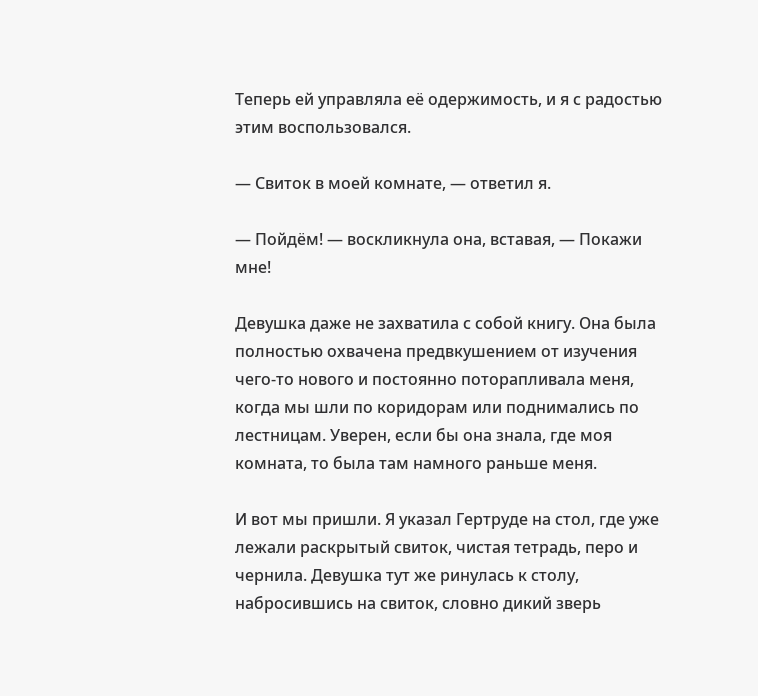Теперь ей управляла её одержимость, и я с радостью этим воспользовался.

— Свиток в моей комнате, — ответил я.

— Пойдём! — воскликнула она, вставая, — Покажи мне!

Девушка даже не захватила с собой книгу. Она была полностью охвачена предвкушением от изучения чего-то нового и постоянно поторапливала меня, когда мы шли по коридорам или поднимались по лестницам. Уверен, если бы она знала, где моя комната, то была там намного раньше меня.

И вот мы пришли. Я указал Гертруде на стол, где уже лежали раскрытый свиток, чистая тетрадь, перо и чернила. Девушка тут же ринулась к столу, набросившись на свиток, словно дикий зверь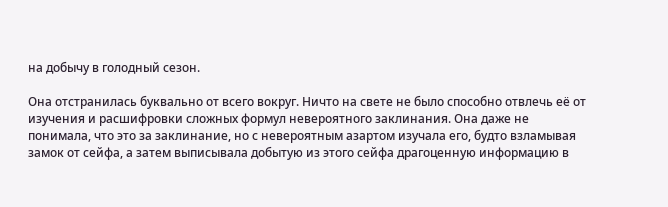на добычу в голодный сезон.

Она отстранилась буквально от всего вокруг. Ничто на свете не было способно отвлечь её от изучения и расшифровки сложных формул невероятного заклинания. Она даже не понимала, что это за заклинание, но с невероятным азартом изучала его, будто взламывая замок от сейфа, а затем выписывала добытую из этого сейфа драгоценную информацию в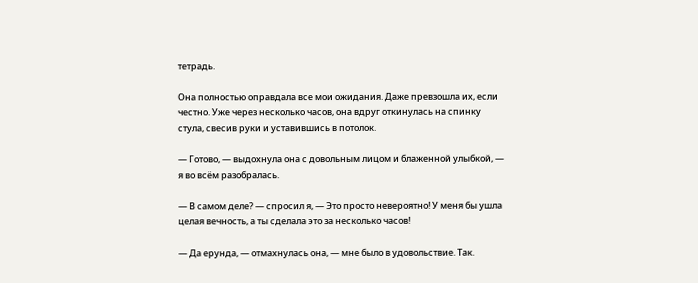тетрадь.

Она полностью оправдала все мои ожидания. Даже превзошла их, если честно. Уже через несколько часов, она вдруг откинулась на спинку стула, свесив руки и уставившись в потолок.

— Готово, — выдохнула она с довольным лицом и блаженной улыбкой, — я во всём разобралась.

— В самом деле? — спросил я, — Это просто невероятно! У меня бы ушла целая вечность, а ты сделала это за несколько часов!

— Да ерунда, — отмахнулась она, — мне было в удовольствие. Так.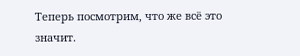Теперь посмотрим, что же всё это значит.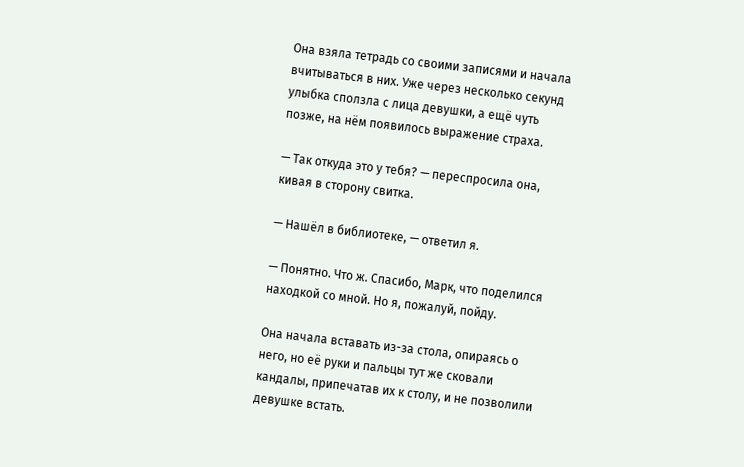Она взяла тетрадь со своими записями и начала вчитываться в них. Уже через несколько секунд улыбка сползла с лица девушки, а ещё чуть позже, на нём появилось выражение страха.

— Так откуда это у тебя? — переспросила она, кивая в сторону свитка.

— Нашёл в библиотеке, — ответил я.

— Понятно. Что ж. Спасибо, Марк, что поделился находкой со мной. Но я, пожалуй, пойду.

Она начала вставать из-за стола, опираясь о него, но её руки и пальцы тут же сковали кандалы, припечатав их к столу, и не позволили девушке встать.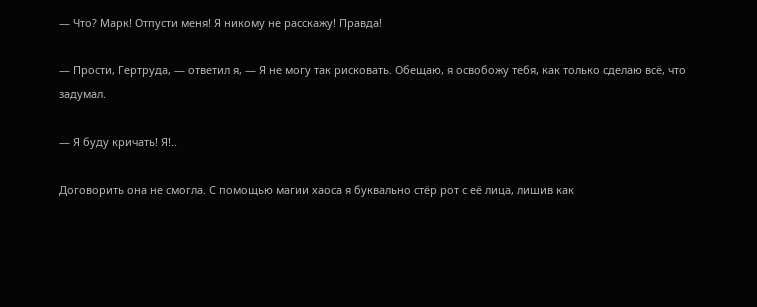— Что? Марк! Отпусти меня! Я никому не расскажу! Правда!

— Прости, Гертруда, — ответил я, — Я не могу так рисковать. Обещаю, я освобожу тебя, как только сделаю всё, что задумал.

— Я буду кричать! Я!..

Договорить она не смогла. С помощью магии хаоса я буквально стёр рот с её лица, лишив как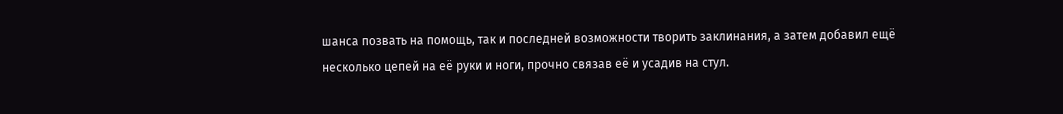шанса позвать на помощь, так и последней возможности творить заклинания, а затем добавил ещё несколько цепей на её руки и ноги, прочно связав её и усадив на стул.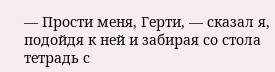— Прости меня, Герти, — сказал я, подойдя к ней и забирая со стола тетрадь с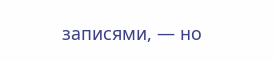записями, — но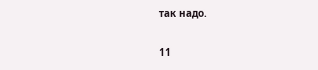так надо.

11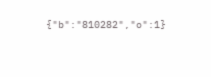{"b":"810282","o":1}